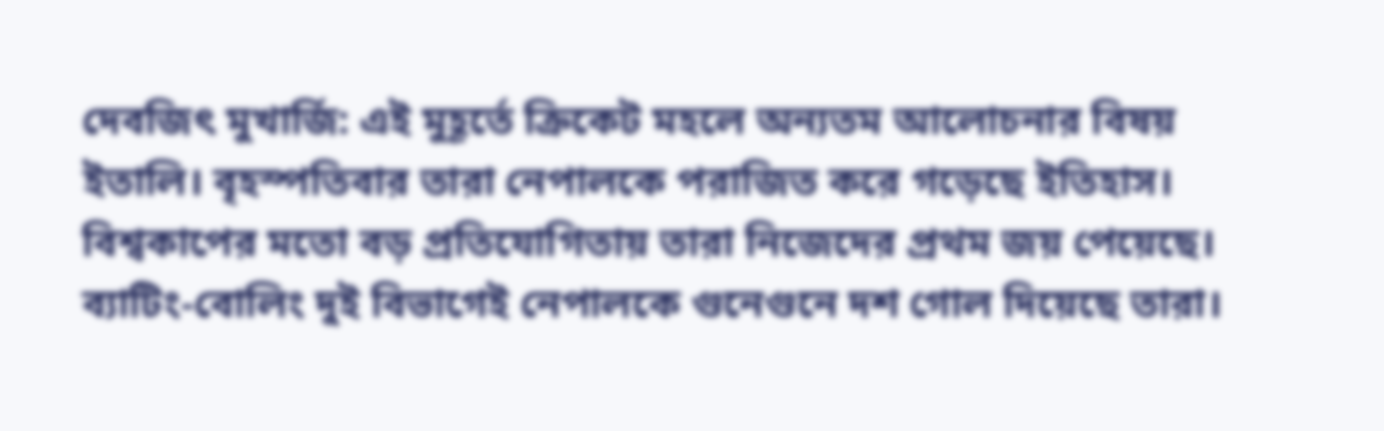দেবজিৎ মুখার্জি: এই মুহূর্তে ক্রিকেট মহলে অন্যতম আলোচনার বিষয় ইতালি। বৃহস্পতিবার তারা নেপালকে পরাজিত করে গড়েছে ইতিহাস। বিশ্বকাপের মতো বড় প্রতিযোগিতায় তারা নিজেদের প্রথম জয় পেয়েছে। ব্যাটিং-বোলিং দুই বিভাগেই নেপালকে গুনেগুনে দশ গোল দিয়েছে তারা।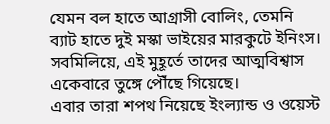যেমন বল হাতে আগ্রাসী বোলিং, তেমনি ব্যাট হাতে দুই মস্কা ভাইয়ের মারকুটে ইনিংস। সবমিলিয়ে, এই মুহূর্তে তাদের আত্মবিশ্বাস একেবারে তুঙ্গে পৌঁছে গিয়েছে।
এবার তারা শপথ নিয়েছে ইংল্যান্ড ও ওয়েস্ট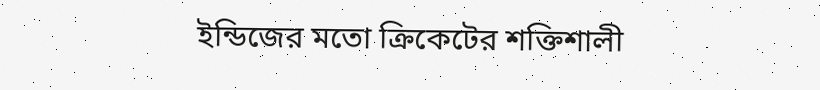ইন্ডিজের মতো ক্রিকেটের শক্তিশালী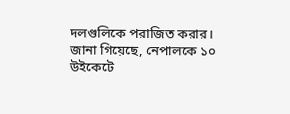দলগুলিকে পরাজিত করার। জানা গিয়েছে, নেপালকে ১০ উইকেটে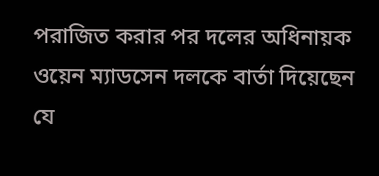পরাজিত করার পর দলের অধিনায়ক ওয়েন ম্যাডসেন দলকে বার্তা দিয়েছেন যে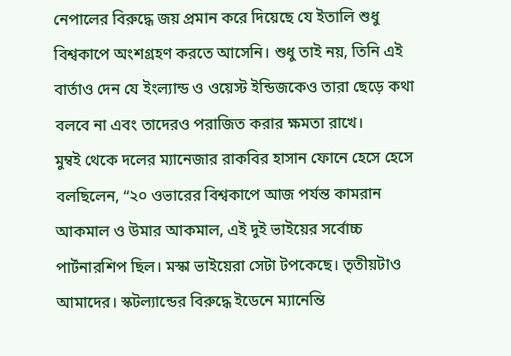নেপালের বিরুদ্ধে জয় প্রমান করে দিয়েছে যে ইতালি শুধু বিশ্বকাপে অংশগ্রহণ করতে আসেনি। শুধু তাই নয়, তিনি এই বার্তাও দেন যে ইংল্যান্ড ও ওয়েস্ট ইন্ডিজকেও তারা ছেড়ে কথা বলবে না এবং তাদেরও পরাজিত করার ক্ষমতা রাখে।
মুম্বই থেকে দলের ম্যানেজার রাকবির হাসান ফোনে হেসে হেসে বলছিলেন, “২০ ওভারের বিশ্বকাপে আজ পর্যন্ত কামরান আকমাল ও উমার আকমাল, এই দুই ভাইয়ের সর্বোচ্চ পার্টনারশিপ ছিল। মস্কা ভাইয়েরা সেটা টপকেছে। তৃতীয়টাও আমাদের। স্কটল্যান্ডের বিরুদ্ধে ইডেনে ম্যানেন্তি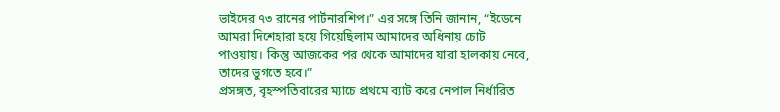ভাইদের ৭৩ রানের পার্টনারশিপ।” এর সঙ্গে তিনি জানান, “ইডেনে আমরা দিশেহারা হয়ে গিয়েছিলাম আমাদের অধিনায় চোট পাওয়ায়। কিন্তু আজকের পর থেকে আমাদের যারা হালকায় নেবে, তাদের ভুগতে হবে।”
প্রসঙ্গত, বৃহস্পতিবারের ম্যাচে প্রথমে ব্যাট করে নেপাল নির্ধারিত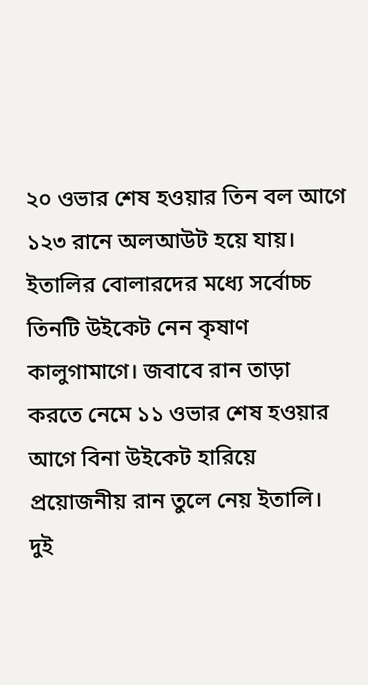২০ ওভার শেষ হওয়ার তিন বল আগে ১২৩ রানে অলআউট হয়ে যায়। ইতালির বোলারদের মধ্যে সর্বোচ্চ তিনটি উইকেট নেন কৃষাণ কালুগামাগে। জবাবে রান তাড়া করতে নেমে ১১ ওভার শেষ হওয়ার আগে বিনা উইকেট হারিয়ে প্রয়োজনীয় রান তুলে নেয় ইতালি। দুই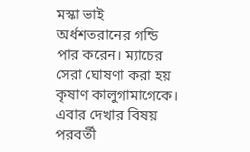মস্কা ভাই অর্ধশতরানের গন্ডি পার করেন। ম্যাচের সেরা ঘোষণা করা হয় কৃষাণ কালুগামাগেকে। এবার দেখার বিষয় পরবর্তী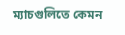ম্যাচগুলিতে কেমন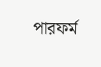পারফর্ম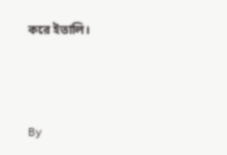করে ইতালি।



By